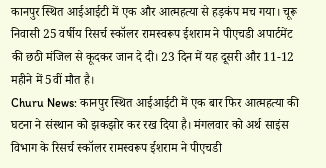कानपुर स्थित आईआईटी में एक और आत्महत्या से हड़कंप मच गया। चूरू निवासी 25 वर्षीय रिसर्च स्कॉलर रामस्वरूप ईशराम ने पीएचडी अपार्टमेंट की छठी मंजिल से कूदकर जान दे दी। 23 दिन में यह दूसरी और 11-12 महीने में 5वीं मौत है।
Churu News: कानपुर स्थित आईआईटी में एक बार फिर आत्महत्या की घटना ने संस्थान को झकझोर कर रख दिया है। मंगलवार को अर्थ साइंस विभाग के रिसर्च स्कॉलर रामस्वरूप ईशराम ने पीएचडी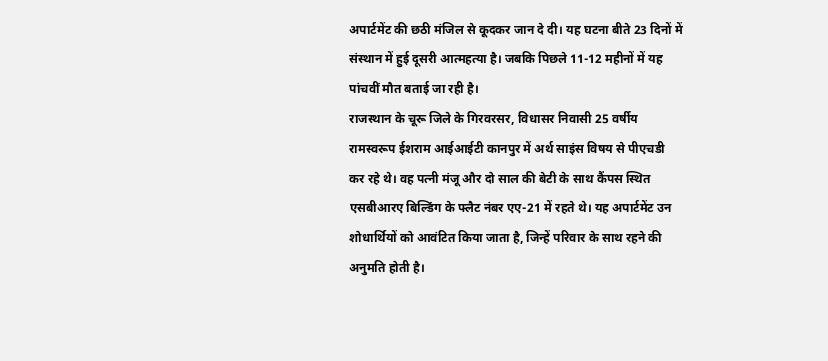अपार्टमेंट की छठी मंजिल से कूदकर जान दे दी। यह घटना बीते 23 दिनों में संस्थान में हुई दूसरी आत्महत्या है। जबकि पिछले 11-12 महीनों में यह पांचवीं मौत बताई जा रही है।
राजस्थान के चूरू जिले के गिरवरसर, विधासर निवासी 25 वर्षीय रामस्वरूप ईशराम आईआईटी कानपुर में अर्थ साइंस विषय से पीएचडी कर रहे थे। वह पत्नी मंजू और दो साल की बेटी के साथ कैंपस स्थित एसबीआरए बिल्डिंग के फ्लैट नंबर एए-21 में रहते थे। यह अपार्टमेंट उन शोधार्थियों को आवंटित किया जाता है, जिन्हें परिवार के साथ रहने की अनुमति होती है।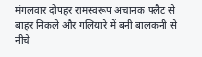मंगलवार दोपहर रामस्वरूप अचानक फ्लैट से बाहर निकले और गलियारे में बनी बालकनी से नीचे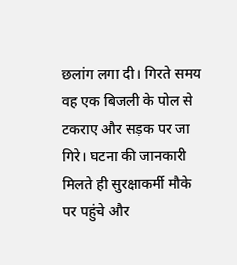छलांग लगा दी। गिरते समय वह एक बिजली के पोल से टकराए और सड़क पर जा गिरे। घटना की जानकारी मिलते ही सुरक्षाकर्मी मौके पर पहुंचे और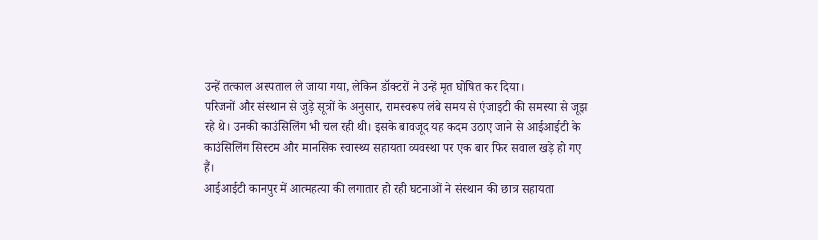उन्हें तत्काल अस्पताल ले जाया गया, लेकिन डॉक्टरों ने उन्हें मृत घोषित कर दिया।
परिजनों और संस्थान से जुड़े सूत्रों के अनुसार, रामस्वरूप लंबे समय से एंजाइटी की समस्या से जूझ रहे थे। उनकी काउंसिलिंग भी चल रही थी। इसके बावजूद यह कदम उठाए जाने से आईआईटी के काउंसिलिंग सिस्टम और मानसिक स्वास्थ्य सहायता व्यवस्था पर एक बार फिर सवाल खड़े हो गए हैं।
आईआईटी कानपुर में आत्महत्या की लगातार हो रही घटनाओं ने संस्थान की छात्र सहायता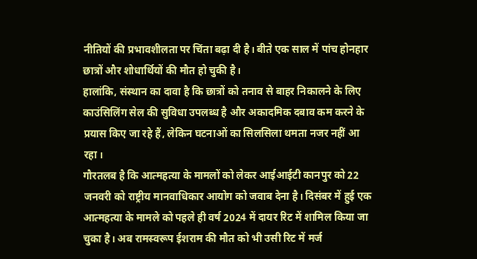नीतियों की प्रभावशीलता पर चिंता बढ़ा दी है। बीते एक साल में पांच होनहार छात्रों और शोधार्थियों की मौत हो चुकी है।
हालांकि, संस्थान का दावा है कि छात्रों को तनाव से बाहर निकालने के लिए काउंसिलिंग सेल की सुविधा उपलब्ध है और अकादमिक दबाव कम करने के प्रयास किए जा रहे हैं, लेकिन घटनाओं का सिलसिला थमता नजर नहीं आ रहा।
गौरतलब है कि आत्महत्या के मामलों को लेकर आईआईटी कानपुर को 22 जनवरी को राष्ट्रीय मानवाधिकार आयोग को जवाब देना है। दिसंबर में हुई एक आत्महत्या के मामले को पहले ही वर्ष 2024 में दायर रिट में शामिल किया जा चुका है। अब रामस्वरूप ईशराम की मौत को भी उसी रिट में मर्ज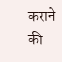कराने की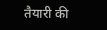तैयारी की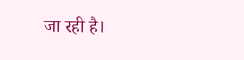जा रही है।